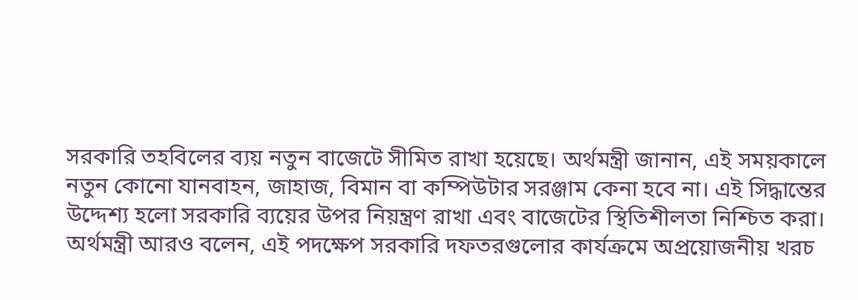সরকারি তহবিলের ব্যয় নতুন বাজেটে সীমিত রাখা হয়েছে। অর্থমন্ত্রী জানান, এই সময়কালে নতুন কোনো যানবাহন, জাহাজ, বিমান বা কম্পিউটার সরঞ্জাম কেনা হবে না। এই সিদ্ধান্তের উদ্দেশ্য হলো সরকারি ব্যয়ের উপর নিয়ন্ত্রণ রাখা এবং বাজেটের স্থিতিশীলতা নিশ্চিত করা।
অর্থমন্ত্রী আরও বলেন, এই পদক্ষেপ সরকারি দফতরগুলোর কার্যক্রমে অপ্রয়োজনীয় খরচ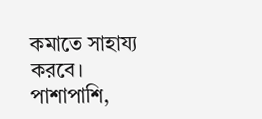কমাতে সাহায্য করবে। পাশাপাশি,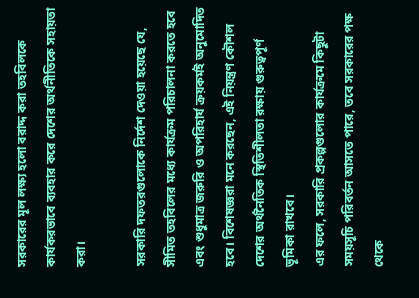সরকারের মূল লক্ষ্য হলো বরাদ্দ করা তহবিলকে কার্যকরভাবে ব্যবহার করে দেশের অর্থনীতিকে সহায়তা করা।

সরকারি দফতরগুলোকে নির্দেশ দেওয়া হয়েছে যে, সীমিত তহবিলের মধ্যে কার্যক্রম পরিচালনা করতে হবে এবং শুধুমাত্র জরুরি ও অপরিহার্য ক্রয়কর্মই অনুমোদিত হবে। বিশেষজ্ঞরা মনে করছেন, এই নিয়ন্ত্রণ কৌশল দেশের অর্থনৈতিক স্থিতিশীলতা রক্ষায় গুরুত্বপূর্ণ ভূমিকা রাখবে।
এর ফলে, সরকারি প্রকল্পগুলোর কার্যক্রমে কিছুটা সময়সূচি পরিবর্তন আসতে পারে, তবে সরকারের পক্ষ থেকে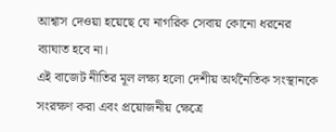আশ্বাস দেওয়া হয়েছে যে নাগরিক সেবায় কোনো ধরনের ব্যাঘাত হবে না।
এই বাজেট নীতির মূল লক্ষ্য হলো দেশীয় অর্থনৈতিক সংস্থানকে সংরক্ষণ করা এবং প্রয়োজনীয় ক্ষেত্রে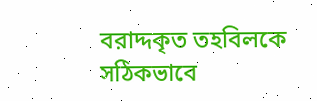বরাদ্দকৃত তহবিলকে সঠিকভাবে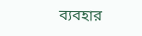ব্যবহার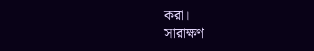করা।
সারাক্ষণ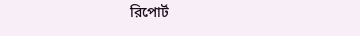রিপোর্ট